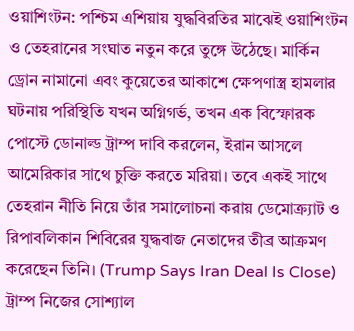ওয়াশিংটন: পশ্চিম এশিয়ায় যুদ্ধবিরতির মাঝেই ওয়াশিংটন ও তেহরানের সংঘাত নতুন করে তুঙ্গে উঠেছে। মার্কিন ড্রোন নামানো এবং কুয়েতের আকাশে ক্ষেপণাস্ত্র হামলার ঘটনায় পরিস্থিতি যখন অগ্নিগর্ভ, তখন এক বিস্ফোরক পোস্টে ডোনাল্ড ট্রাম্প দাবি করলেন, ইরান আসলে আমেরিকার সাথে চুক্তি করতে মরিয়া। তবে একই সাথে তেহরান নীতি নিয়ে তাঁর সমালোচনা করায় ডেমোক্র্যাট ও রিপাবলিকান শিবিরের যুদ্ধবাজ নেতাদের তীব্র আক্রমণ করেছেন তিনি। (Trump Says Iran Deal Is Close)
ট্রাম্প নিজের সোশ্যাল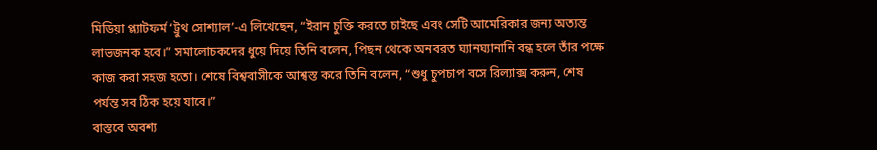মিডিয়া প্ল্যাটফর্ম ‘ট্রুথ সোশ্যাল’-এ লিখেছেন, “ইরান চুক্তি করতে চাইছে এবং সেটি আমেরিকার জন্য অত্যন্ত লাভজনক হবে।” সমালোচকদের ধুয়ে দিয়ে তিনি বলেন, পিছন থেকে অনবরত ঘ্যানঘ্যানানি বন্ধ হলে তাঁর পক্ষে কাজ করা সহজ হতো। শেষে বিশ্ববাসীকে আশ্বস্ত করে তিনি বলেন, “শুধু চুপচাপ বসে রিল্যাক্স করুন, শেষ পর্যন্ত সব ঠিক হয়ে যাবে।”
বাস্তবে অবশ্য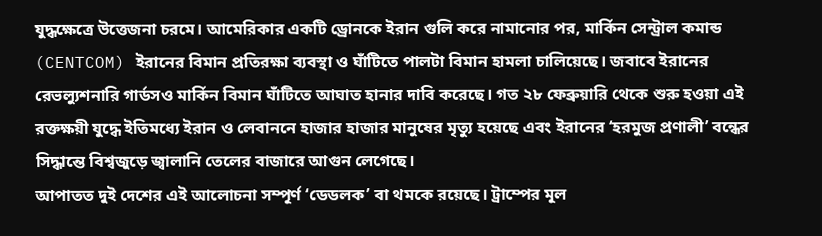যুদ্ধক্ষেত্রে উত্তেজনা চরমে। আমেরিকার একটি ড্রোনকে ইরান গুলি করে নামানোর পর, মার্কিন সেন্ট্রাল কমান্ড (CENTCOM) ইরানের বিমান প্রতিরক্ষা ব্যবস্থা ও ঘাঁটিতে পালটা বিমান হামলা চালিয়েছে। জবাবে ইরানের রেভল্যুশনারি গার্ডসও মার্কিন বিমান ঘাঁটিতে আঘাত হানার দাবি করেছে। গত ২৮ ফেব্রুয়ারি থেকে শুরু হওয়া এই রক্তক্ষয়ী যুদ্ধে ইতিমধ্যে ইরান ও লেবাননে হাজার হাজার মানুষের মৃত্যু হয়েছে এবং ইরানের ‘হরমুজ প্রণালী’ বন্ধের সিদ্ধান্তে বিশ্বজুড়ে জ্বালানি তেলের বাজারে আগুন লেগেছে।
আপাতত দুই দেশের এই আলোচনা সম্পূর্ণ ‘ডেডলক’ বা থমকে রয়েছে। ট্রাম্পের মূল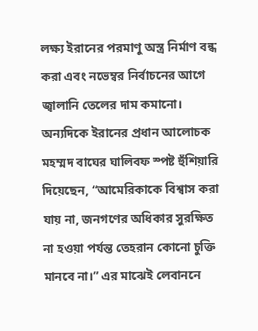লক্ষ্য ইরানের পরমাণু অস্ত্র নির্মাণ বন্ধ করা এবং নভেম্বর নির্বাচনের আগে জ্বালানি তেলের দাম কমানো। অন্যদিকে ইরানের প্রধান আলোচক মহম্মদ বাঘের ঘালিবফ স্পষ্ট হুঁশিয়ারি দিয়েছেন, “আমেরিকাকে বিশ্বাস করা যায় না, জনগণের অধিকার সুরক্ষিত না হওয়া পর্যন্ত তেহরান কোনো চুক্তি মানবে না।” এর মাঝেই লেবাননে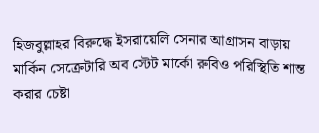হিজবুল্লাহর বিরুদ্ধে ইসরায়েলি সেনার আগ্রাসন বাড়ায় মার্কিন সেক্রেটারি অব স্টেট মার্কো রুবিও পরিস্থিতি শান্ত করার চেষ্টা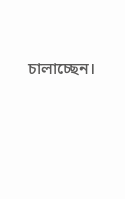চালাচ্ছেন।